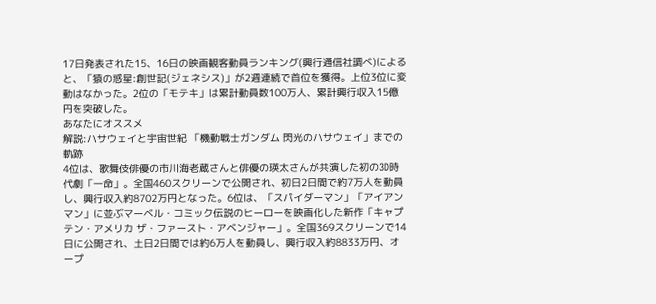17日発表された15、16日の映画観客動員ランキング(興行通信社調べ)によると、「猿の惑星:創世記(ジェネシス)」が2週連続で首位を獲得。上位3位に変動はなかった。2位の「モテキ」は累計動員数100万人、累計興行収入15億円を突破した。
あなたにオススメ
解説:ハサウェイと宇宙世紀 「機動戦士ガンダム 閃光のハサウェイ」までの軌跡
4位は、歌舞伎俳優の市川海老蔵さんと俳優の瑛太さんが共演した初の3D時代劇「一命」。全国460スクリーンで公開され、初日2日間で約7万人を動員し、興行収入約8702万円となった。6位は、「スパイダーマン」「アイアンマン」に並ぶマーベル・コミック伝説のヒーローを映画化した新作「キャプテン・アメリカ ザ・ファースト・アベンジャー」。全国369スクリーンで14日に公開され、土日2日間では約6万人を動員し、興行収入約8833万円、オープ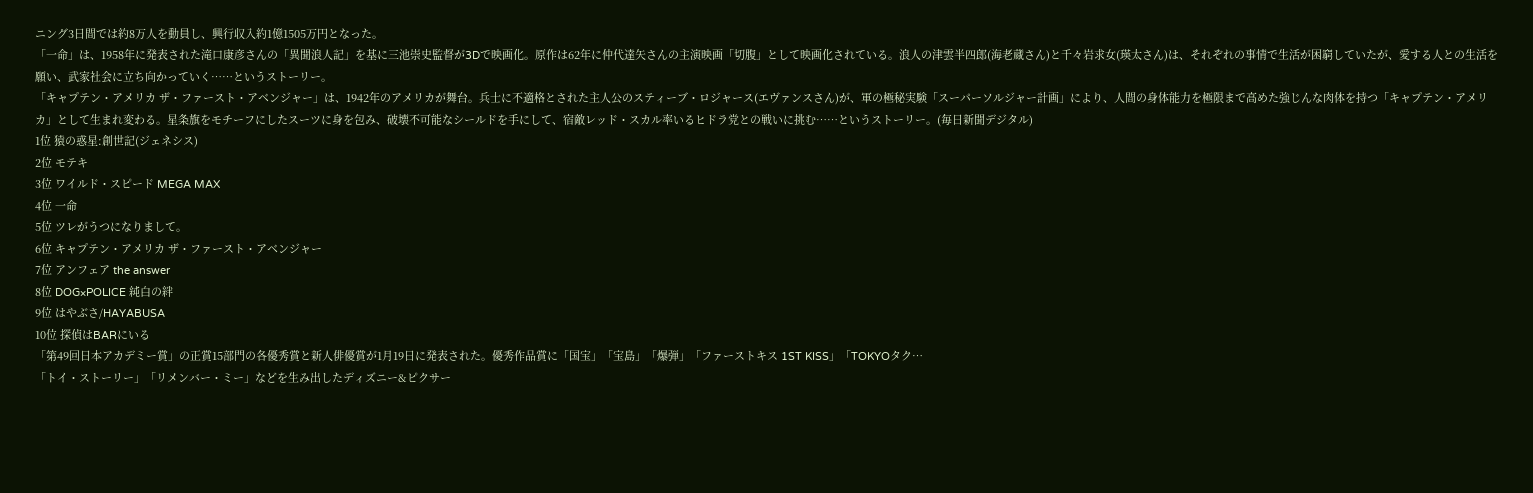ニング3日間では約8万人を動員し、興行収入約1億1505万円となった。
「一命」は、1958年に発表された滝口康彦さんの「異聞浪人記」を基に三池崇史監督が3Dで映画化。原作は62年に仲代達矢さんの主演映画「切腹」として映画化されている。浪人の津雲半四郎(海老蔵さん)と千々岩求女(瑛太さん)は、それぞれの事情で生活が困窮していたが、愛する人との生活を願い、武家社会に立ち向かっていく……というストーリー。
「キャプテン・アメリカ ザ・ファースト・アベンジャー」は、1942年のアメリカが舞台。兵士に不適格とされた主人公のスティーブ・ロジャース(エヴァンスさん)が、軍の極秘実験「スーパーソルジャー計画」により、人間の身体能力を極限まで高めた強じんな肉体を持つ「キャプテン・アメリカ」として生まれ変わる。星条旗をモチーフにしたスーツに身を包み、破壊不可能なシールドを手にして、宿敵レッド・スカル率いるヒドラ党との戦いに挑む……というストーリー。(毎日新聞デジタル)
1位 猿の惑星:創世記(ジェネシス)
2位 モテキ
3位 ワイルド・スピード MEGA MAX
4位 一命
5位 ツレがうつになりまして。
6位 キャプテン・アメリカ ザ・ファースト・アベンジャー
7位 アンフェア the answer
8位 DOG×POLICE 純白の絆
9位 はやぶさ/HAYABUSA
10位 探偵はBARにいる
「第49回日本アカデミー賞」の正賞15部門の各優秀賞と新人俳優賞が1月19日に発表された。優秀作品賞に「国宝」「宝島」「爆弾」「ファーストキス 1ST KISS」「TOKYOタク…
「トイ・ストーリー」「リメンバー・ミー」などを生み出したディズニー&ピクサー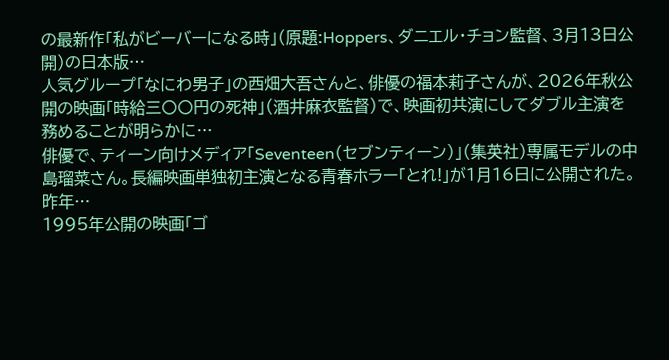の最新作「私がビーバーになる時」(原題:Hoppers、ダニエル・チョン監督、3月13日公開)の日本版…
人気グループ「なにわ男子」の西畑大吾さんと、俳優の福本莉子さんが、2026年秋公開の映画「時給三〇〇円の死神」(酒井麻衣監督)で、映画初共演にしてダブル主演を務めることが明らかに…
俳優で、ティーン向けメディア「Seventeen(セブンティーン)」(集英社)専属モデルの中島瑠菜さん。長編映画単独初主演となる青春ホラー「とれ!」が1月16日に公開された。昨年…
1995年公開の映画「ゴ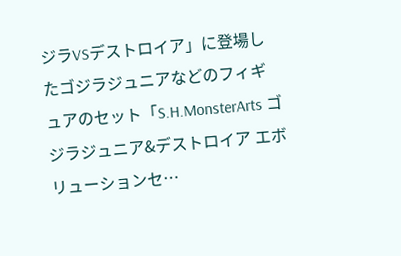ジラVSデストロイア」に登場したゴジラジュニアなどのフィギュアのセット「S.H.MonsterArts ゴジラジュニア&デストロイア エボリューションセ…